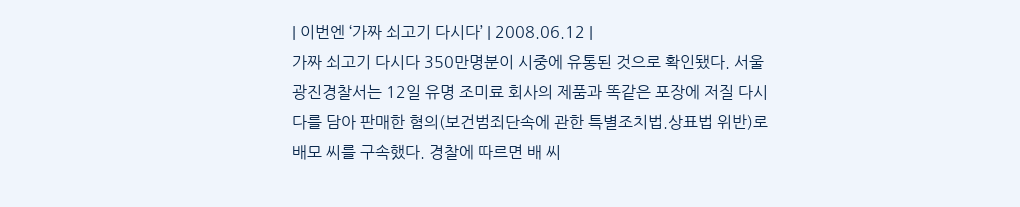| 이번엔 ‘가짜 쇠고기 다시다’ | 2008.06.12 |
가짜 쇠고기 다시다 350만명분이 시중에 유통된 것으로 확인됐다. 서울 광진경찰서는 12일 유명 조미료 회사의 제품과 똑같은 포장에 저질 다시다를 담아 판매한 혐의(보건범죄단속에 관한 특별조치법.상표법 위반)로 배모 씨를 구속했다. 경찰에 따르면 배 씨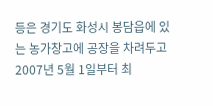등은 경기도 화성시 봉담읍에 있는 농가창고에 공장을 차려두고 2007년 5월 1일부터 최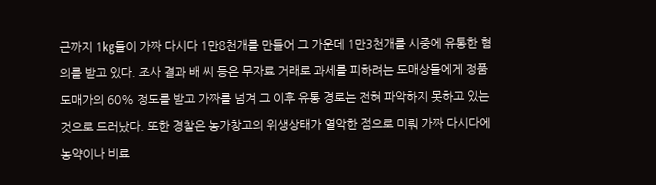근까지 1㎏들이 가짜 다시다 1만8천개를 만들어 그 가운데 1만3천개를 시중에 유통한 혐의를 받고 있다. 조사 결과 배 씨 등은 무자료 거래로 과세를 피하려는 도매상들에게 정품 도매가의 60% 정도를 받고 가짜를 넘겨 그 이후 유통 경로는 전혀 파악하지 못하고 있는 것으로 드러났다. 또한 경찰은 농가창고의 위생상태가 열악한 점으로 미뤄 가짜 다시다에 농약이나 비료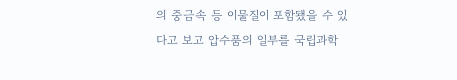의 중금속 등 이물질이 포함됐을 수 있다고 보고 압수품의 일부를 국립과학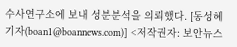수사연구소에 보내 성분분석을 의뢰했다. [동성혜 기자(boan1@boannews.com)] <저작권자: 보안뉴스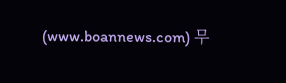(www.boannews.com) 무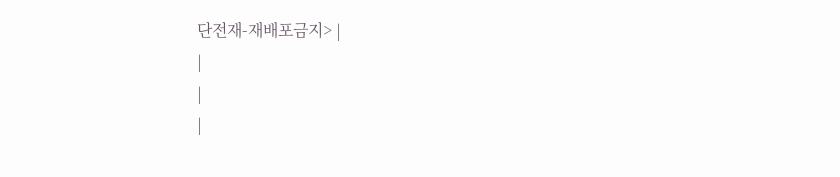단전재-재배포금지> |
|
|
|